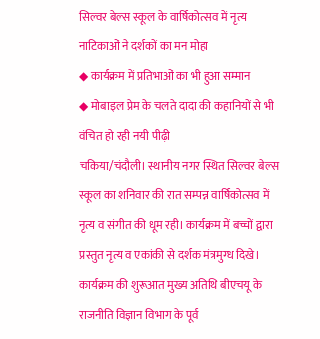सिल्वर बेल्स स्कूल के वार्षिकोत्सव में नृत्य नाटिकाओं ने दर्शकों का मन मोहा
◆ कार्यक्रम में प्रतिभाओं का भी हुआ सम्मान
◆ मोबाइल प्रेम के चलते दादा की कहानियों से भी वंचित हो रही नयी पीढ़ी
चकिया/चंदौली। स्थानीय नगर स्थित सिल्वर बेल्स स्कूल का शनिवार की रात सम्पन्न वार्षिकोत्सव में नृत्य व संगीत की धूम रही। कार्यक्रम में बच्चों द्वारा प्रस्तुत नृत्य व एकांकी से दर्शक मंत्रमुग्ध दिखे। कार्यक्रम की शुरूआत मुख्य अतिथि बीएचयू के राजनीति विज्ञान विभाग के पूर्व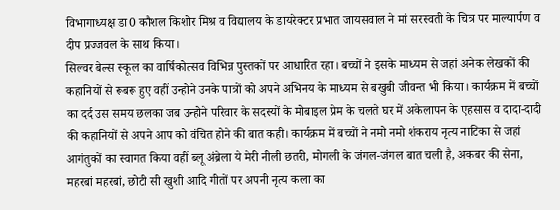विभागाध्यक्ष डा0 कौशल किशोर मिश्र व विद्यालय के डायरेक्टर प्रभात जायसवाल ने मां सरस्वती के चित्र पर माल्यार्पण व दीप प्रज्जवल के साथ किया।
सिल्वर बेल्स स्कूल का वार्षिकोत्सव विभिन्न पुस्तकों पर आधारित रहा। बच्चों ने इसके माध्यम से जहां अनेक लेखकों की कहानियों से रूबरू हुए वहीं उन्होने उनके पात्रों को अपने अभिनय के माध्यम से बखुबी जीवन्त भी किया। कार्यक्रम में बच्चों का दर्द उस समय छलका जब उन्होने परिवार के सदस्यों के मोबाइल प्रेम के चलते घर में अकेलापन के एहसास व दादा-दादी की कहानियों से अपने आप को वंचित होने की बात कही। कार्यक्रम में बच्चों ने नमो नमो शंकराय नृत्य नाटिका से जहां आगंतुकों का स्वागत किया वहीं ब्लू अंब्रेला ये मेरी नीली छतरी, मोगली के जंगल-जंगल बात चली है, अकबर की सेना, महरबां महरबां, छोटी सी खुशी आदि गीतों पर अपनी नृत्य कला का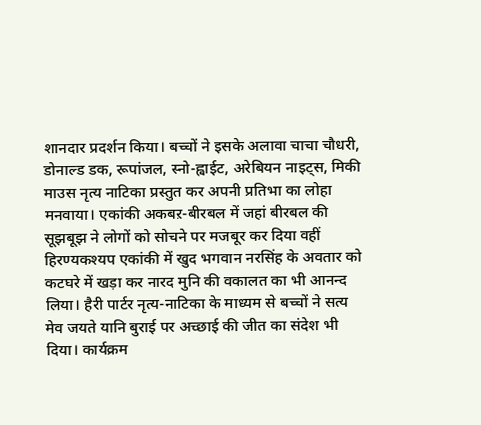शानदार प्रदर्शन किया। बच्चों ने इसके अलावा चाचा चौधरी, डोनाल्ड डक, रूपांजल, स्नो-ह्वाईट, अरेबियन नाइट्स, मिकी माउस नृत्य नाटिका प्रस्तुत कर अपनी प्रतिभा का लोहा मनवाया। एकांकी अकबऱ-बीरबल में जहां बीरबल की सूझबूझ ने लोगों को सोचने पर मजबूर कर दिया वहीं हिरण्यकश्यप एकांकी में खुद भगवान नरसिंह के अवतार को कटघरे में खड़ा कर नारद मुनि की वकालत का भी आनन्द लिया। हैरी पार्टर नृत्य-नाटिका के माध्यम से बच्चों ने सत्य मेव जयते यानि बुराई पर अच्छाई की जीत का संदेश भी दिया। कार्यक्रम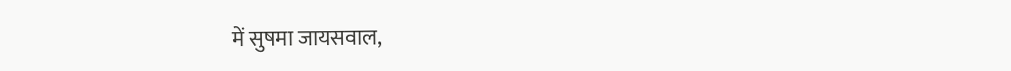में सुषमा जायसवाल,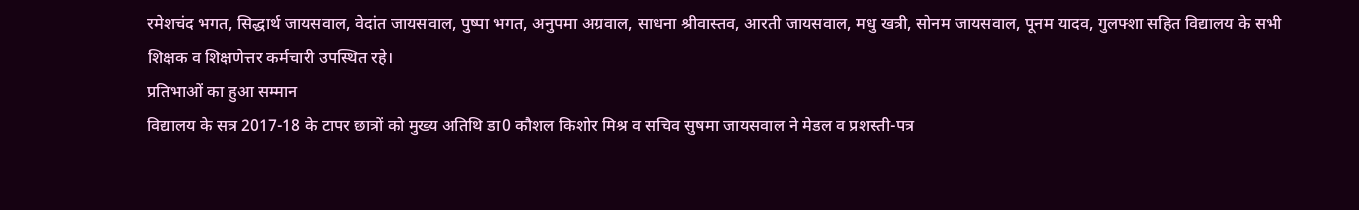रमेशचंद भगत, सिद्धार्थ जायसवाल, वेदांत जायसवाल, पुष्पा भगत, अनुपमा अग्रवाल, साधना श्रीवास्तव, आरती जायसवाल, मधु खत्री, सोनम जायसवाल, पूनम यादव, गुलफ्शा सहित विद्यालय के सभी शिक्षक व शिक्षणेत्तर कर्मचारी उपस्थित रहे।
प्रतिभाओं का हुआ सम्मान
विद्यालय के सत्र 2017-18 के टापर छात्रों को मुख्य अतिथि डा0 कौशल किशोर मिश्र व सचिव सुषमा जायसवाल ने मेडल व प्रशस्ती-पत्र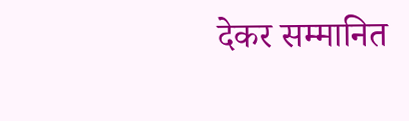देकर सम्मानित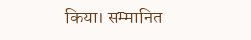किया। सम्मानित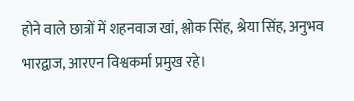होने वाले छात्रों में शहनवाज खां, श्लोक सिंह, श्रेया सिंह, अनुभव भारद्वाज, आरएन विश्वकर्मा प्रमुख रहे।